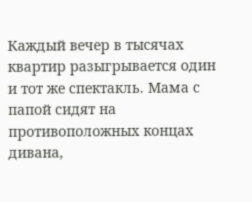Каждый вечер в тысячах квартир разыгрывается один и тот же спектакль. Мама с папой сидят на противоположных концах дивана,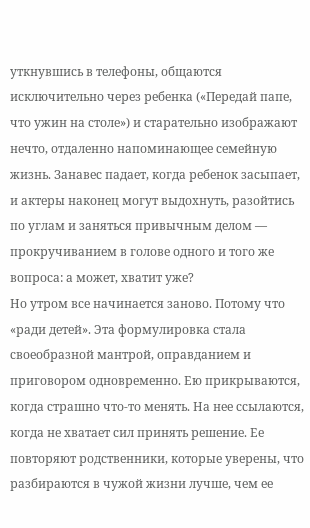уткнувшись в телефоны, общаются исключительно через ребенка («Передай папе, что ужин на столе») и старательно изображают нечто, отдаленно напоминающее семейную жизнь. Занавес падает, когда ребенок засыпает, и актеры наконец могут выдохнуть, разойтись по углам и заняться привычным делом — прокручиванием в голове одного и того же вопроса: а может, хватит уже?
Но утром все начинается заново. Потому что «ради детей». Эта формулировка стала своеобразной мантрой, оправданием и приговором одновременно. Ею прикрываются, когда страшно что-то менять. На нее ссылаются, когда не хватает сил принять решение. Ее повторяют родственники, которые уверены, что разбираются в чужой жизни лучше, чем ее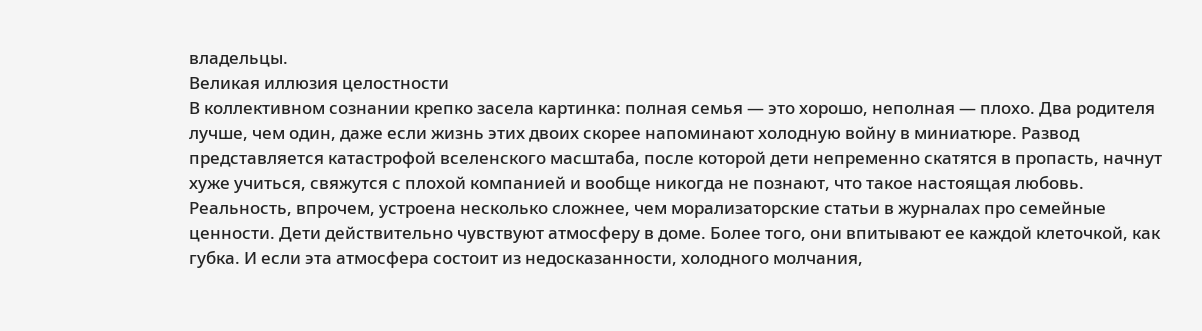владельцы.
Великая иллюзия целостности
В коллективном сознании крепко засела картинка: полная семья — это хорошо, неполная — плохо. Два родителя лучше, чем один, даже если жизнь этих двоих скорее напоминают холодную войну в миниатюре. Развод представляется катастрофой вселенского масштаба, после которой дети непременно скатятся в пропасть, начнут хуже учиться, свяжутся с плохой компанией и вообще никогда не познают, что такое настоящая любовь.
Реальность, впрочем, устроена несколько сложнее, чем морализаторские статьи в журналах про семейные ценности. Дети действительно чувствуют атмосферу в доме. Более того, они впитывают ее каждой клеточкой, как губка. И если эта атмосфера состоит из недосказанности, холодного молчания,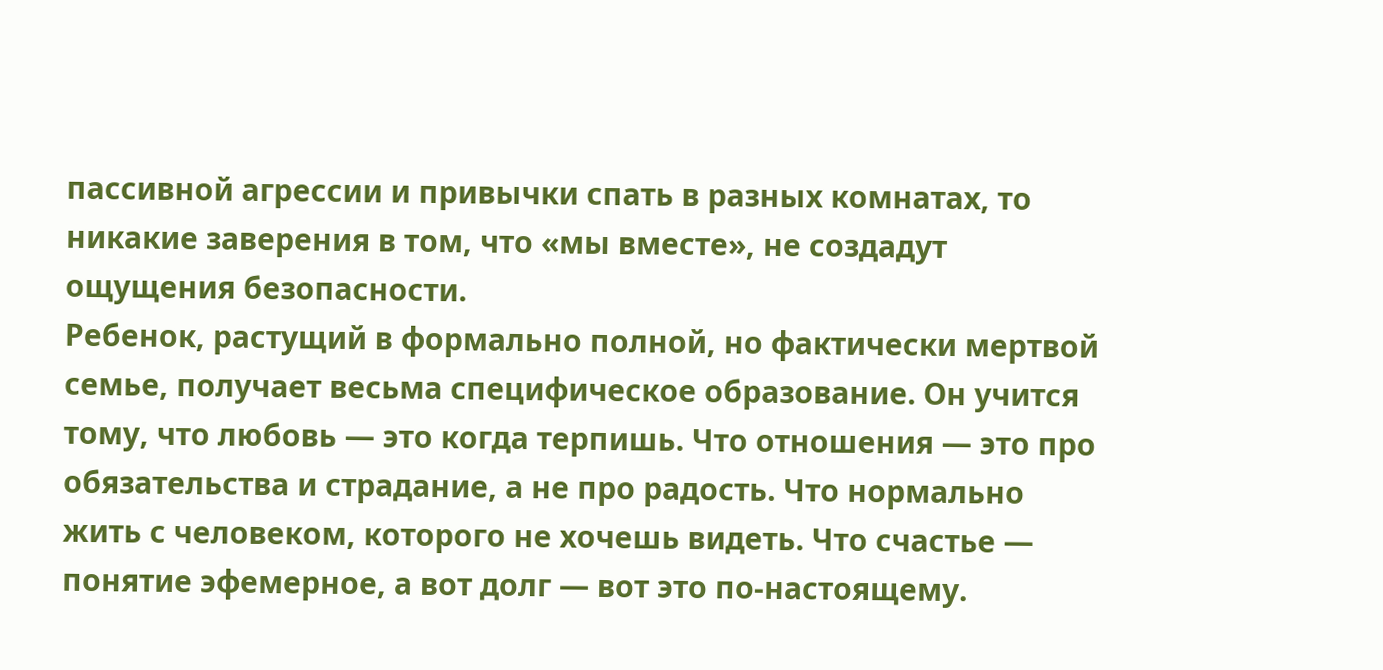пассивной агрессии и привычки спать в разных комнатах, то никакие заверения в том, что «мы вместе», не создадут ощущения безопасности.
Ребенок, растущий в формально полной, но фактически мертвой семье, получает весьма специфическое образование. Он учится тому, что любовь — это когда терпишь. Что отношения — это про обязательства и страдание, а не про радость. Что нормально жить с человеком, которого не хочешь видеть. Что счастье — понятие эфемерное, а вот долг — вот это по-настоящему.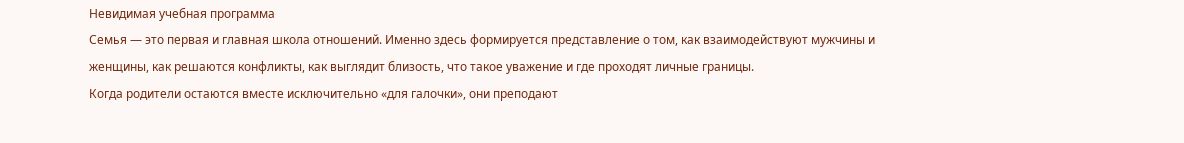Невидимая учебная программа
Семья — это первая и главная школа отношений. Именно здесь формируется представление о том, как взаимодействуют мужчины и женщины, как решаются конфликты, как выглядит близость, что такое уважение и где проходят личные границы.
Когда родители остаются вместе исключительно «для галочки», они преподают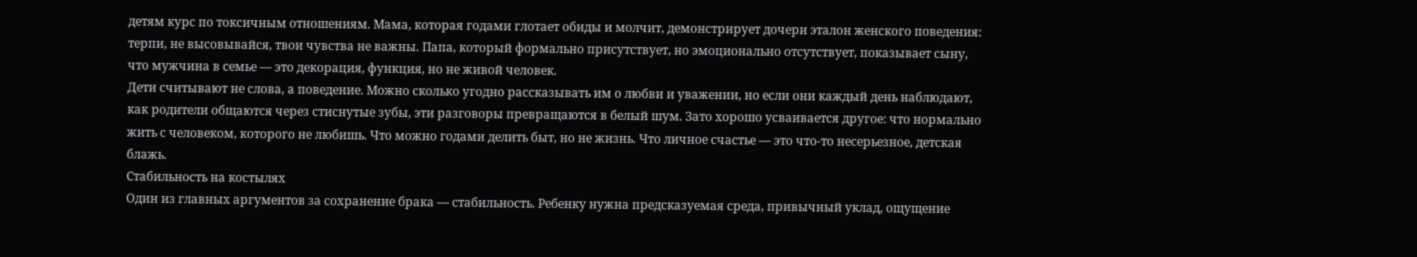детям курс по токсичным отношениям. Мама, которая годами глотает обиды и молчит, демонстрирует дочери эталон женского поведения: терпи, не высовывайся, твои чувства не важны. Папа, который формально присутствует, но эмоционально отсутствует, показывает сыну, что мужчина в семье — это декорация, функция, но не живой человек.
Дети считывают не слова, а поведение. Можно сколько угодно рассказывать им о любви и уважении, но если они каждый день наблюдают, как родители общаются через стиснутые зубы, эти разговоры превращаются в белый шум. Зато хорошо усваивается другое: что нормально жить с человеком, которого не любишь. Что можно годами делить быт, но не жизнь. Что личное счастье — это что-то несерьезное, детская блажь.
Стабильность на костылях
Один из главных аргументов за сохранение брака — стабильность. Ребенку нужна предсказуемая среда, привычный уклад, ощущение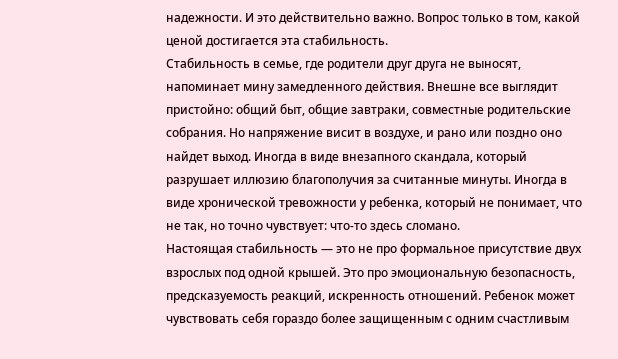надежности. И это действительно важно. Вопрос только в том, какой ценой достигается эта стабильность.
Стабильность в семье, где родители друг друга не выносят, напоминает мину замедленного действия. Внешне все выглядит пристойно: общий быт, общие завтраки, совместные родительские собрания. Но напряжение висит в воздухе, и рано или поздно оно найдет выход. Иногда в виде внезапного скандала, который разрушает иллюзию благополучия за считанные минуты. Иногда в виде хронической тревожности у ребенка, который не понимает, что не так, но точно чувствует: что-то здесь сломано.
Настоящая стабильность — это не про формальное присутствие двух взрослых под одной крышей. Это про эмоциональную безопасность, предсказуемость реакций, искренность отношений. Ребенок может чувствовать себя гораздо более защищенным с одним счастливым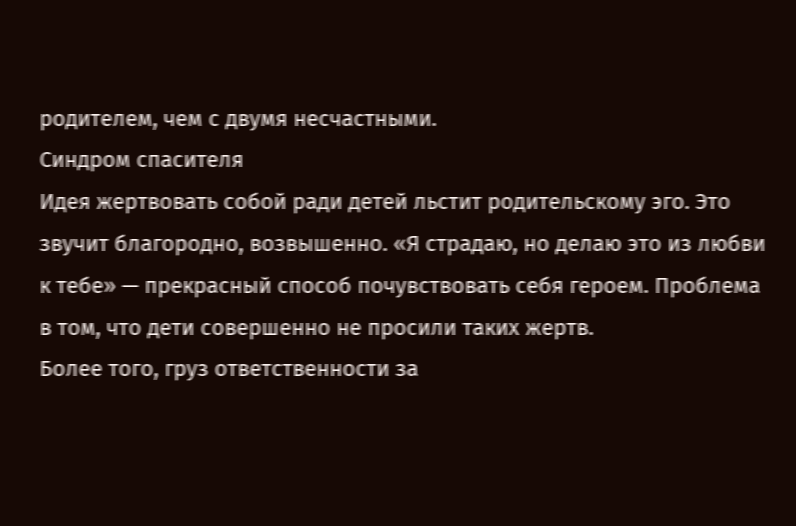родителем, чем с двумя несчастными.
Синдром спасителя
Идея жертвовать собой ради детей льстит родительскому эго. Это звучит благородно, возвышенно. «Я страдаю, но делаю это из любви к тебе» — прекрасный способ почувствовать себя героем. Проблема в том, что дети совершенно не просили таких жертв.
Более того, груз ответственности за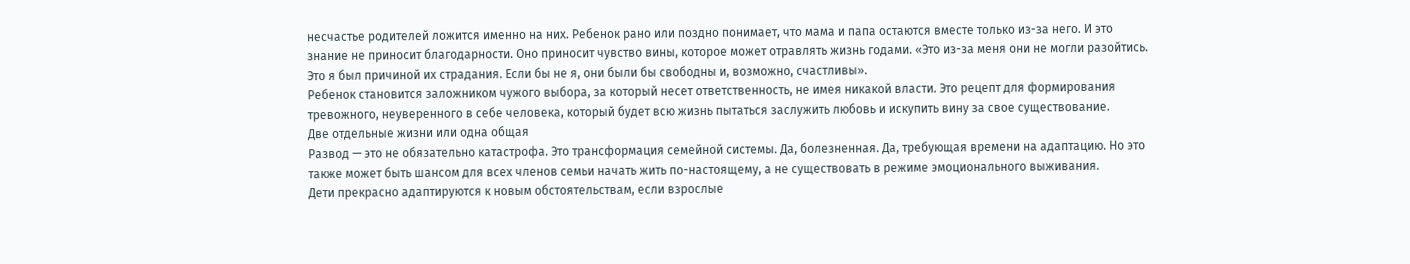несчастье родителей ложится именно на них. Ребенок рано или поздно понимает, что мама и папа остаются вместе только из-за него. И это знание не приносит благодарности. Оно приносит чувство вины, которое может отравлять жизнь годами. «Это из-за меня они не могли разойтись. Это я был причиной их страдания. Если бы не я, они были бы свободны и, возможно, счастливы».
Ребенок становится заложником чужого выбора, за который несет ответственность, не имея никакой власти. Это рецепт для формирования тревожного, неуверенного в себе человека, который будет всю жизнь пытаться заслужить любовь и искупить вину за свое существование.
Две отдельные жизни или одна общая
Развод — это не обязательно катастрофа. Это трансформация семейной системы. Да, болезненная. Да, требующая времени на адаптацию. Но это также может быть шансом для всех членов семьи начать жить по-настоящему, а не существовать в режиме эмоционального выживания.
Дети прекрасно адаптируются к новым обстоятельствам, если взрослые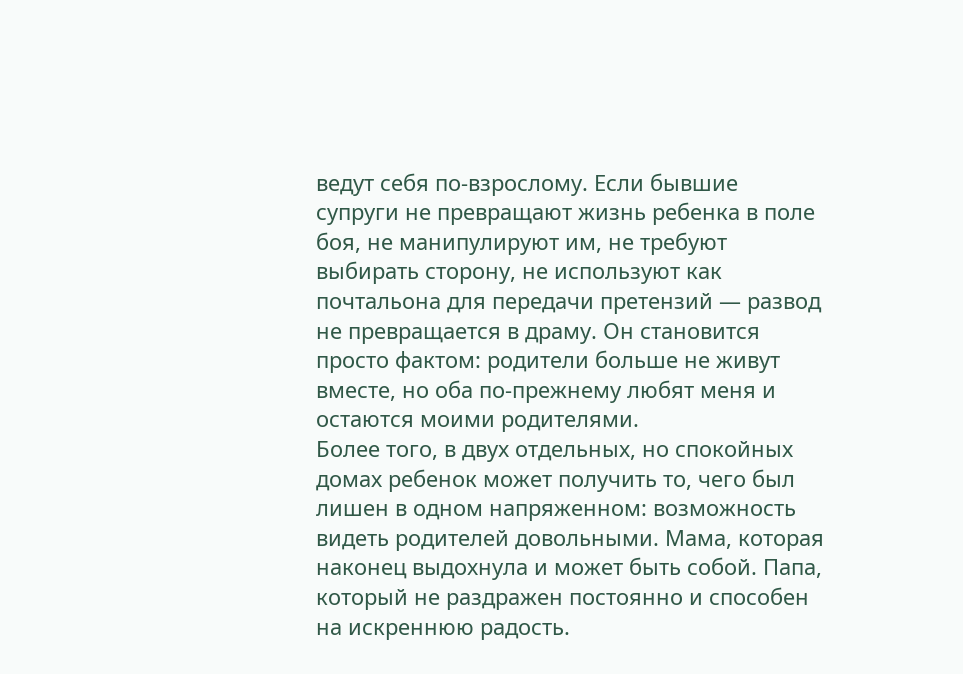ведут себя по-взрослому. Если бывшие супруги не превращают жизнь ребенка в поле боя, не манипулируют им, не требуют выбирать сторону, не используют как почтальона для передачи претензий — развод не превращается в драму. Он становится просто фактом: родители больше не живут вместе, но оба по-прежнему любят меня и остаются моими родителями.
Более того, в двух отдельных, но спокойных домах ребенок может получить то, чего был лишен в одном напряженном: возможность видеть родителей довольными. Мама, которая наконец выдохнула и может быть собой. Папа, который не раздражен постоянно и способен на искреннюю радость.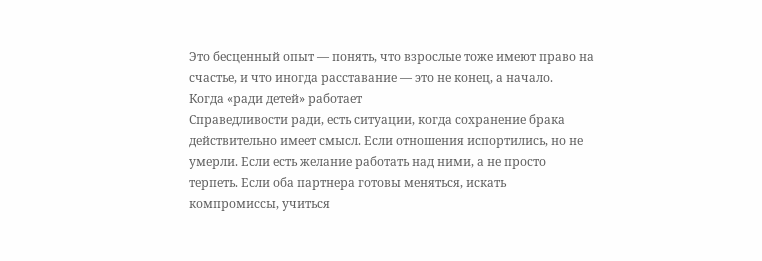Это бесценный опыт — понять, что взрослые тоже имеют право на счастье, и что иногда расставание — это не конец, а начало.
Когда «ради детей» работает
Справедливости ради, есть ситуации, когда сохранение брака действительно имеет смысл. Если отношения испортились, но не умерли. Если есть желание работать над ними, а не просто терпеть. Если оба партнера готовы меняться, искать компромиссы, учиться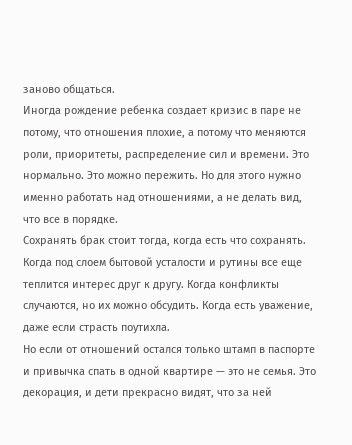заново общаться.
Иногда рождение ребенка создает кризис в паре не потому, что отношения плохие, а потому что меняются роли, приоритеты, распределение сил и времени. Это нормально. Это можно пережить. Но для этого нужно именно работать над отношениями, а не делать вид, что все в порядке.
Сохранять брак стоит тогда, когда есть что сохранять. Когда под слоем бытовой усталости и рутины все еще теплится интерес друг к другу. Когда конфликты случаются, но их можно обсудить. Когда есть уважение, даже если страсть поутихла.
Но если от отношений остался только штамп в паспорте и привычка спать в одной квартире — это не семья. Это декорация, и дети прекрасно видят, что за ней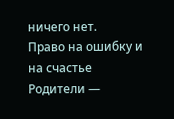ничего нет.
Право на ошибку и на счастье
Родители —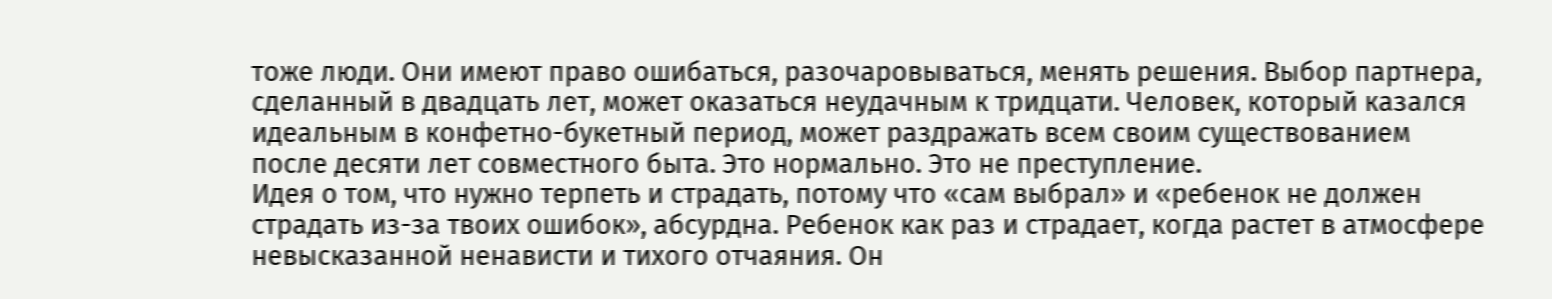тоже люди. Они имеют право ошибаться, разочаровываться, менять решения. Выбор партнера, сделанный в двадцать лет, может оказаться неудачным к тридцати. Человек, который казался идеальным в конфетно-букетный период, может раздражать всем своим существованием после десяти лет совместного быта. Это нормально. Это не преступление.
Идея о том, что нужно терпеть и страдать, потому что «сам выбрал» и «ребенок не должен страдать из-за твоих ошибок», абсурдна. Ребенок как раз и страдает, когда растет в атмосфере невысказанной ненависти и тихого отчаяния. Он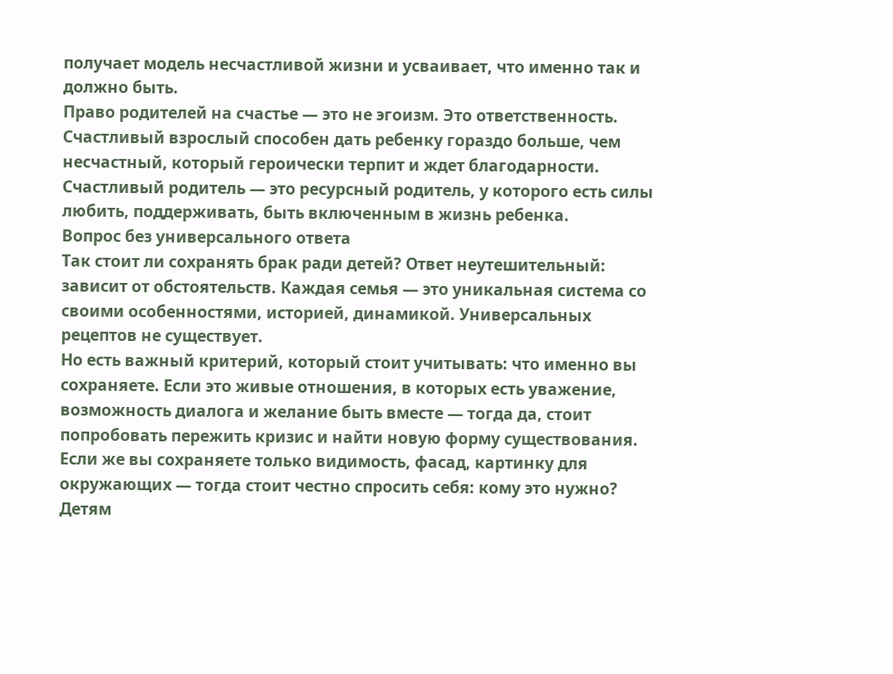получает модель несчастливой жизни и усваивает, что именно так и должно быть.
Право родителей на счастье — это не эгоизм. Это ответственность. Счастливый взрослый способен дать ребенку гораздо больше, чем несчастный, который героически терпит и ждет благодарности. Счастливый родитель — это ресурсный родитель, у которого есть силы любить, поддерживать, быть включенным в жизнь ребенка.
Вопрос без универсального ответа
Так стоит ли сохранять брак ради детей? Ответ неутешительный: зависит от обстоятельств. Каждая семья — это уникальная система со своими особенностями, историей, динамикой. Универсальных рецептов не существует.
Но есть важный критерий, который стоит учитывать: что именно вы сохраняете. Если это живые отношения, в которых есть уважение, возможность диалога и желание быть вместе — тогда да, стоит попробовать пережить кризис и найти новую форму существования.
Если же вы сохраняете только видимость, фасад, картинку для окружающих — тогда стоит честно спросить себя: кому это нужно? Детям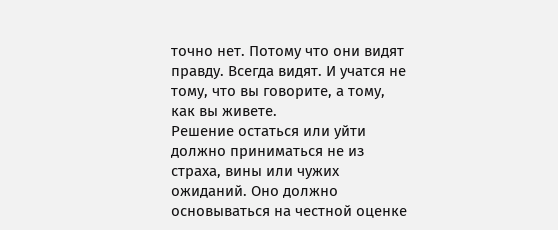точно нет. Потому что они видят правду. Всегда видят. И учатся не тому, что вы говорите, а тому, как вы живете.
Решение остаться или уйти должно приниматься не из страха, вины или чужих ожиданий. Оно должно основываться на честной оценке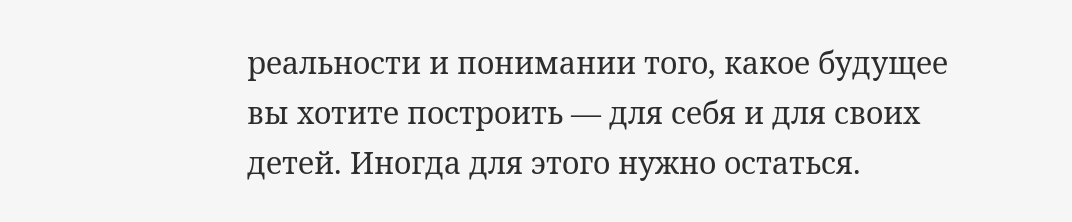реальности и понимании того, какое будущее вы хотите построить — для себя и для своих детей. Иногда для этого нужно остаться.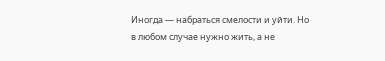Иногда — набраться смелости и уйти. Но в любом случае нужно жить, а не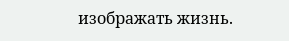изображать жизнь.